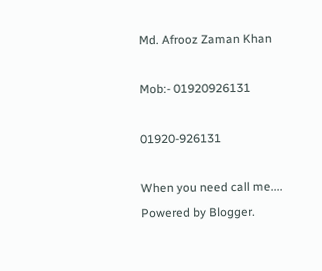Md. Afrooz Zaman Khan

Mob:- 01920926131

01920-926131

When you need call me....
Powered by Blogger.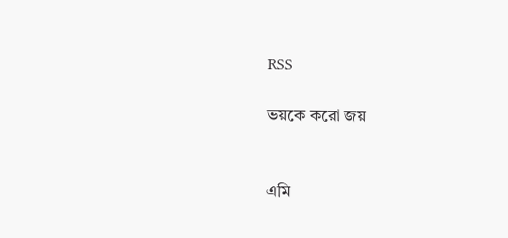RSS

ভয়কে করো জয়


এমি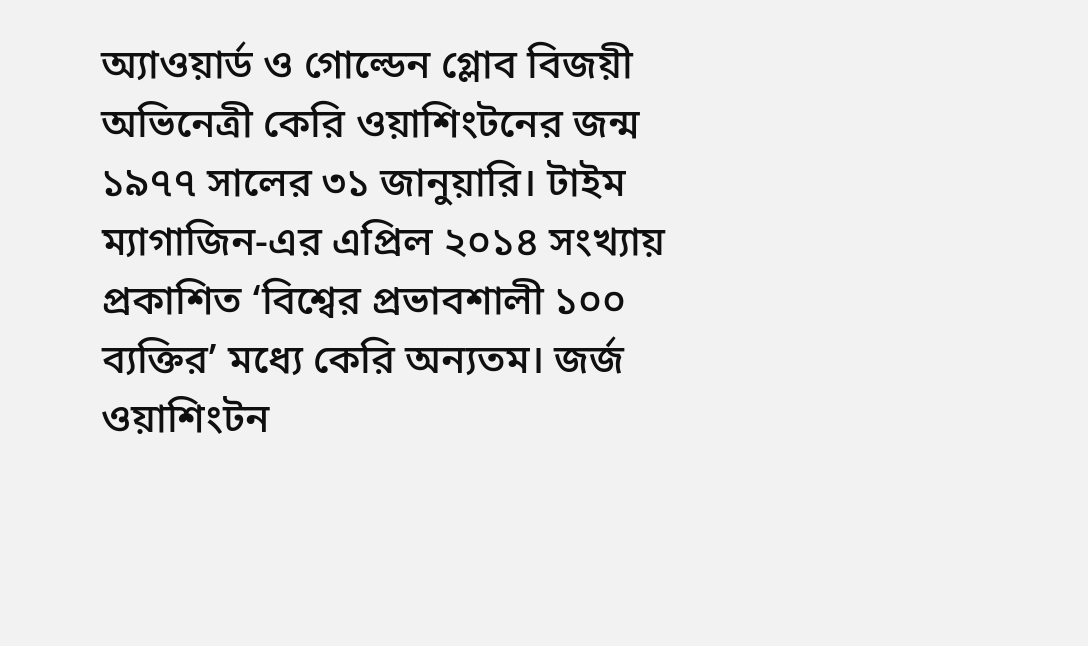অ্যাওয়ার্ড ও গোল্ডেন গ্লোব বিজয়ী অভিনেত্রী কেরি ওয়াশিংটনের জন্ম ১৯৭৭ সালের ৩১ জানুয়ারি। টাইম ম্যাগাজিন-এর এপ্রিল ২০১৪ সংখ্যায় প্রকাশিত ‘বিশ্বের প্রভাবশালী ১০০ ব্যক্তির’ মধ্যে কেরি অন্যতম। জর্জ ওয়াশিংটন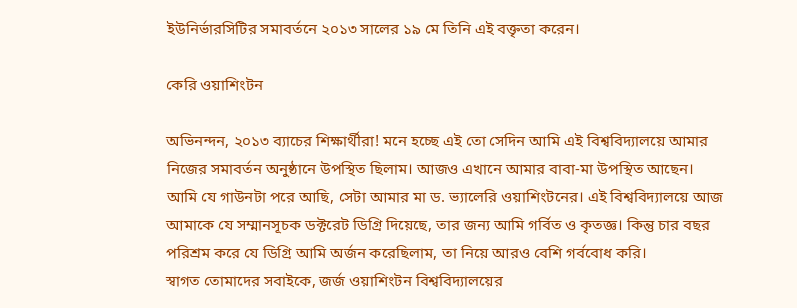ইউনির্ভারসিটির সমাবর্তনে ২০১৩ সালের ১৯ মে তিনি এই বক্তৃতা করেন।

কেরি ওয়াশিংটন

অভিনন্দন, ২০১৩ ব্যাচের শিক্ষার্থীরা! মনে হচ্ছে এই তো সেদিন আমি এই বিশ্ববিদ্যালয়ে আমার নিজের সমাবর্তন অনুষ্ঠানে উপস্থিত ছিলাম। আজও এখানে আমার বাবা-মা উপস্থিত আছেন। আমি যে গাউনটা পরে আছি, সেটা আমার মা ড. ভ্যালেরি ওয়াশিংটনের। এই বিশ্ববিদ্যালয়ে আজ আমাকে যে সম্মানসূচক ডক্টরেট ডিগ্রি দিয়েছে, তার জন্য আমি গর্বিত ও কৃতজ্ঞ। কিন্তু চার বছর পরিশ্রম করে যে ডিগ্রি আমি অর্জন করেছিলাম, তা নিয়ে আরও বেশি গর্ববোধ করি।
স্বাগত তোমাদের সবাইকে, জর্জ ওয়াশিংটন বিশ্ববিদ্যালয়ের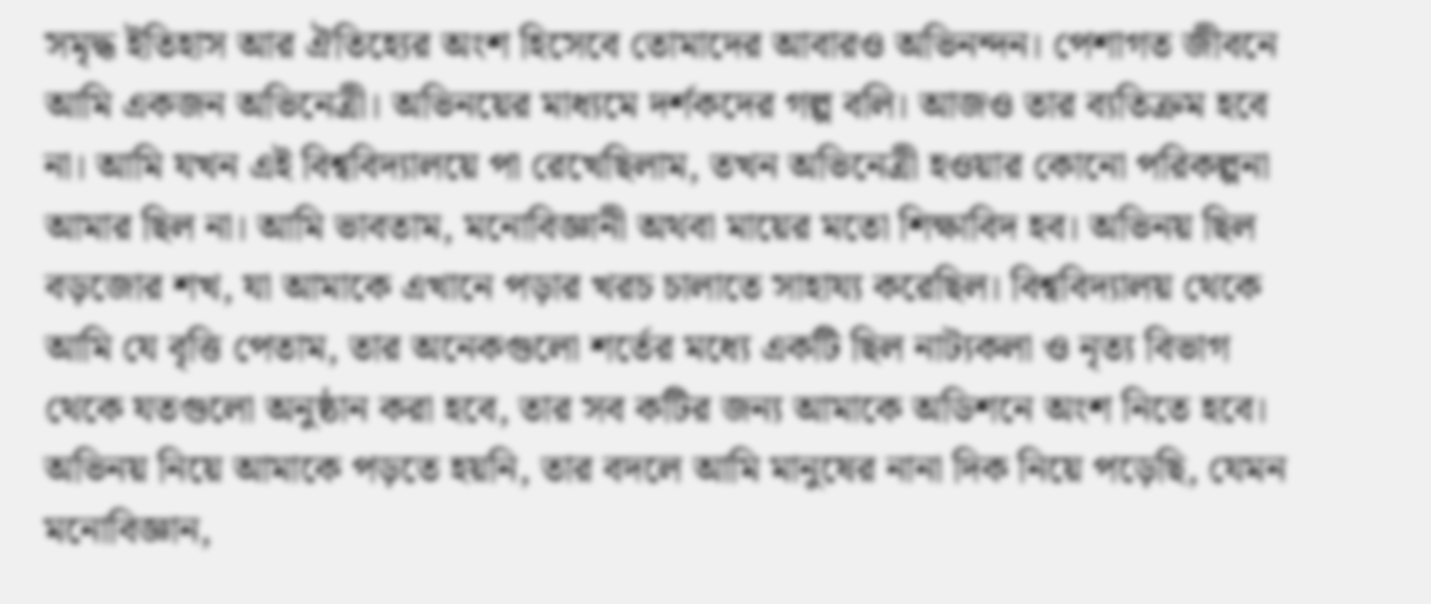সমৃদ্ধ ইতিহাস আর ঐতিহ্যের অংশ হিসেবে তোমাদের আবারও অভিনন্দন। পেশাগত জীবনে আমি একজন অভিনেত্রী। অভিনয়ের মাধ্যমে দর্শকদের গল্প বলি। আজও তার ব্যতিক্রম হবে না। আমি যখন এই বিশ্ববিদ্যালয়ে পা রেখেছিলাম, তখন অভিনেত্রী হওয়ার কোনো পরিকল্পনা আমার ছিল না। আমি ভাবতাম, মনোবিজ্ঞানী অথবা মায়ের মতো শিক্ষাবিদ হব। অভিনয় ছিল বড়জোর শখ, যা আমাকে এখানে পড়ার খরচ চালাতে সাহায্য করেছিল। বিশ্ববিদ্যালয় থেকে আমি যে বৃত্তি পেতাম, তার অনেকগুলো শর্তের মধ্যে একটি ছিল নাট্যকলা ও নৃত্য বিভাগ থেকে যতগুলো অনুষ্ঠান করা হবে, তার সব কটির জন্য আমাকে অডিশনে অংশ নিতে হবে। অভিনয় নিয়ে আমাকে পড়তে হয়নি, তার বদলে আমি মানুষের নানা দিক নিয়ে পড়েছি, যেমন মনোবিজ্ঞান,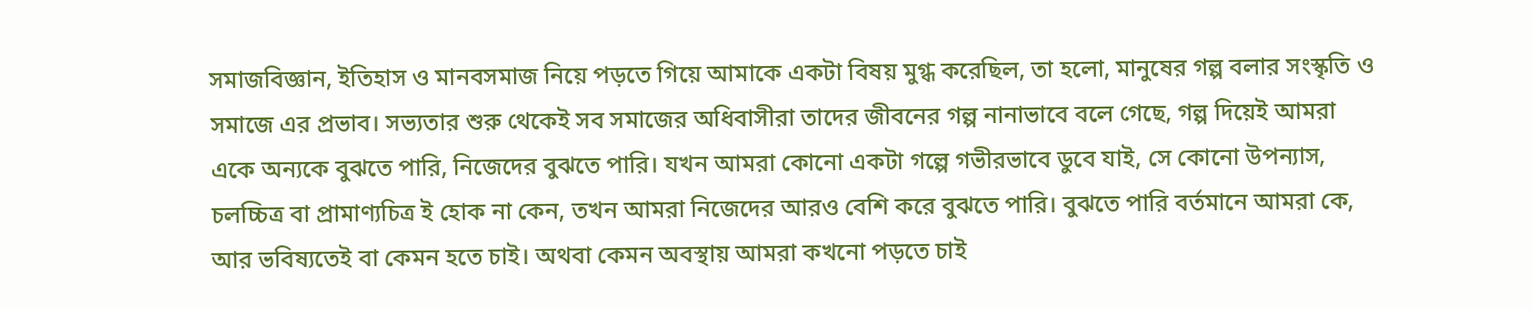সমাজবিজ্ঞান, ইতিহাস ও মানবসমাজ নিয়ে পড়তে গিয়ে আমাকে একটা বিষয় মুগ্ধ করেছিল, তা হলো, মানুষের গল্প বলার সংস্কৃতি ও সমাজে এর প্রভাব। সভ্যতার শুরু থেকেই সব সমাজের অধিবাসীরা তাদের জীবনের গল্প নানাভাবে বলে গেছে, গল্প দিয়েই আমরা একে অন্যকে বুঝতে পারি, নিজেদের বুঝতে পারি। যখন আমরা কোনো একটা গল্পে গভীরভাবে ডুবে যাই, সে কোনো উপন্যাস, চলচ্চিত্র বা প্রামাণ্যচিত্র ই হোক না কেন, তখন আমরা নিজেদের আরও বেশি করে বুঝতে পারি। বুঝতে পারি বর্তমানে আমরা কে, আর ভবিষ্যতেই বা কেমন হতে চাই। অথবা কেমন অবস্থায় আমরা কখনো পড়তে চাই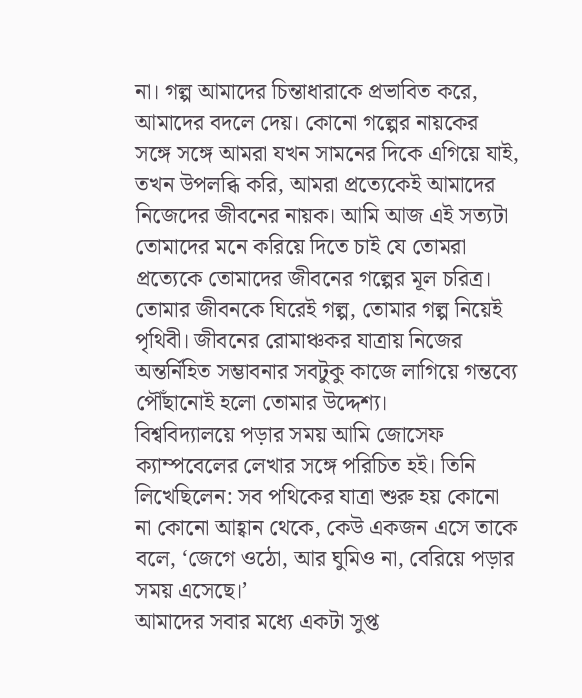না। গল্প আমাদের চিন্তাধারাকে প্রভাবিত করে, আমাদের বদলে দেয়। কোনো গল্পের নায়কের সঙ্গে সঙ্গে আমরা যখন সামনের দিকে এগিয়ে যাই, তখন উপলব্ধি করি, আমরা প্রত্যেকেই আমাদের নিজেদের জীবনের নায়ক। আমি আজ এই সত্যটা তোমাদের মনে করিয়ে দিতে চাই যে তোমরা প্রত্যেকে তোমাদের জীবনের গল্পের মূল চরিত্র। তোমার জীবনকে ঘিরেই গল্প, তোমার গল্প নিয়েই পৃথিবী। জীবনের রোমাঞ্চকর যাত্রায় নিজের অন্তর্নিহিত সম্ভাবনার সবটুকু কাজে লাগিয়ে গন্তব্যে পৌঁছানোই হলো তোমার উদ্দেশ্য।
বিশ্ববিদ্যালয়ে পড়ার সময় আমি জোসেফ ক্যাম্পবেলের লেখার সঙ্গে পরিচিত হই। তিনি লিখেছিলেন: সব পথিকের যাত্রা শুরু হয় কোনো না কোনো আহ্বান থেকে, কেউ একজন এসে তাকে বলে, ‘জেগে ওঠো, আর ঘুমিও না, বেরিয়ে পড়ার সময় এসেছে।’
আমাদের সবার মধ্যে একটা সুপ্ত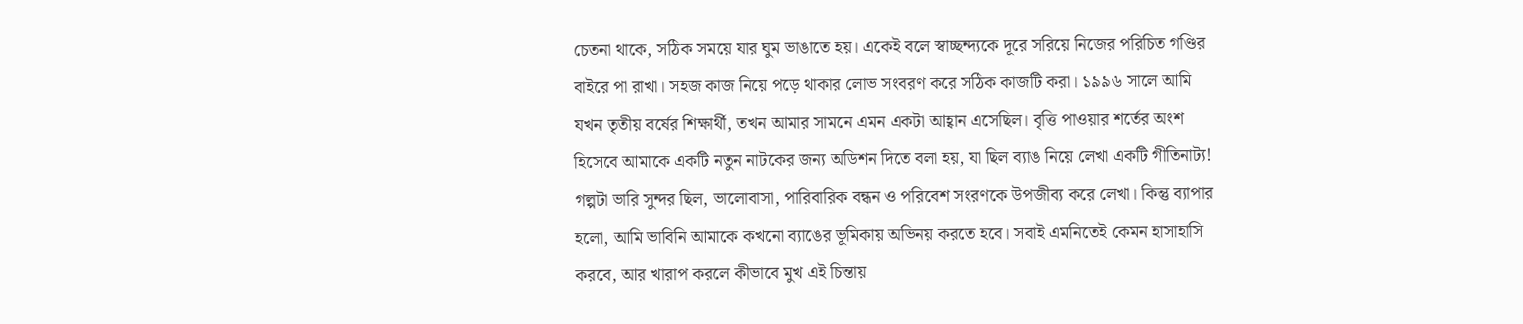চেতনা থাকে, সঠিক সময়ে যার ঘুম ভাঙাতে হয়। একেই বলে স্বাচ্ছন্দ্যকে দূরে সরিয়ে নিজের পরিচিত গণ্ডির বাইরে পা রাখা। সহজ কাজ নিয়ে পড়ে থাকার লোভ সংবরণ করে সঠিক কাজটি করা। ১৯৯৬ সালে আমি যখন তৃতীয় বর্ষের শিক্ষার্থী, তখন আমার সামনে এমন একটা আহ্বান এসেছিল। বৃত্তি পাওয়ার শর্তের অংশ হিসেবে আমাকে একটি নতুন নাটকের জন্য অডিশন দিতে বলা হয়, যা ছিল ব্যাঙ নিয়ে লেখা একটি গীতিনাট্য! গল্পটা ভারি সুন্দর ছিল, ভালোবাসা, পারিবারিক বন্ধন ও পরিবেশ সংরণকে উপজীব্য করে লেখা। কিন্তু ব্যাপার হলো, আমি ভাবিনি আমাকে কখনো ব্যাঙের ভূমিকায় অভিনয় করতে হবে। সবাই এমনিতেই কেমন হাসাহাসি করবে, আর খারাপ করলে কীভাবে মুখ এই চিন্তায়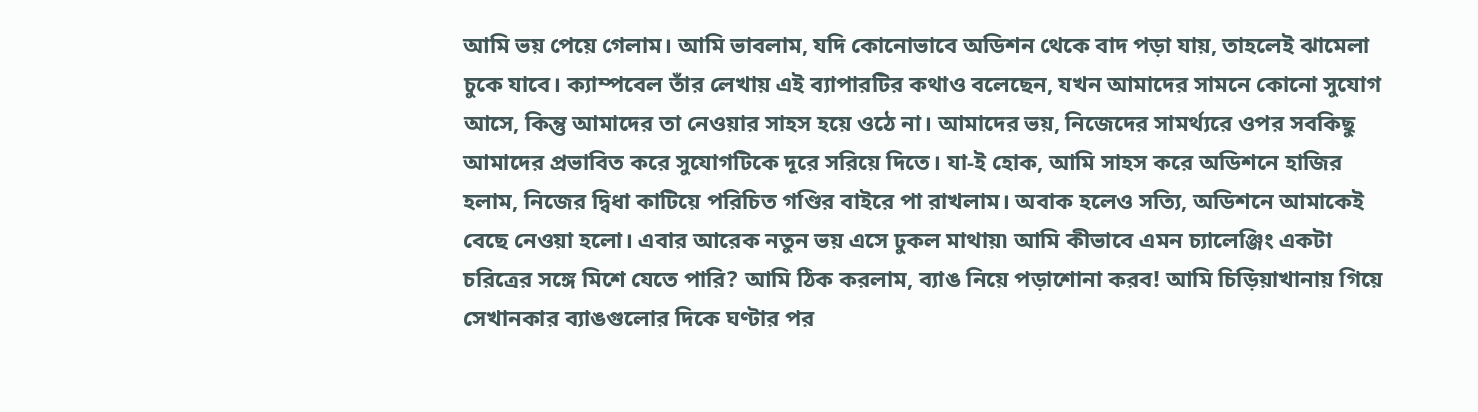আমি ভয় পেয়ে গেলাম। আমি ভাবলাম, যদি কোনোভাবে অডিশন থেকে বাদ পড়া যায়, তাহলেই ঝামেলা চুকে যাবে। ক্যাম্পবেল তাঁর লেখায় এই ব্যাপারটির কথাও বলেছেন, যখন আমাদের সামনে কোনো সুযোগ আসে, কিন্তু আমাদের তা নেওয়ার সাহস হয়ে ওঠে না। আমাদের ভয়, নিজেদের সামর্থ্যরে ওপর সবকিছু আমাদের প্রভাবিত করে সুযোগটিকে দূরে সরিয়ে দিতে। যা-ই হোক, আমি সাহস করে অডিশনে হাজির হলাম, নিজের দ্বিধা কাটিয়ে পরিচিত গণ্ডির বাইরে পা রাখলাম। অবাক হলেও সত্যি, অডিশনে আমাকেই বেছে নেওয়া হলো। এবার আরেক নতুন ভয় এসে ঢুকল মাথায়৷ আমি কীভাবে এমন চ্যালেঞ্জিং একটা চরিত্রের সঙ্গে মিশে যেতে পারি? আমি ঠিক করলাম, ব্যাঙ নিয়ে পড়াশোনা করব! আমি চিড়িয়াখানায় গিয়ে সেখানকার ব্যাঙগুলোর দিকে ঘণ্টার পর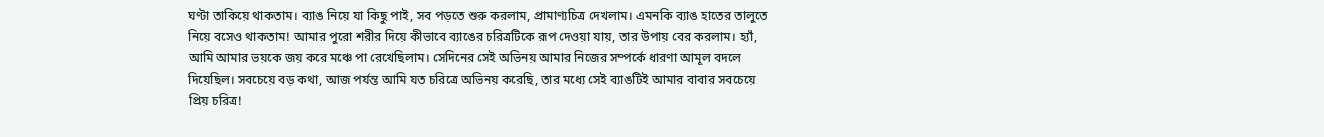ঘণ্টা তাকিয়ে থাকতাম। ব্যাঙ নিয়ে যা কিছু পাই, সব পড়তে শুরু করলাম, প্রামাণ্যচিত্র দেখলাম। এমনকি ব্যাঙ হাতের তালুতে নিয়ে বসেও থাকতাম! আমার পুরো শরীর দিয়ে কীভাবে ব্যাঙের চরিত্রটিকে রূপ দেওয়া যায়, তার উপায় বের করলাম। হ্যাঁ, আমি আমার ভয়কে জয় করে মঞ্চে পা রেখেছিলাম। সেদিনের সেই অভিনয় আমার নিজের সম্পর্কে ধারণা আমূল বদলে দিয়েছিল। সবচেয়ে বড় কথা, আজ পর্যন্ত আমি যত চরিত্রে অভিনয় করেছি, তার মধ্যে সেই ব্যাঙটিই আমার বাবার সবচেয়ে প্রিয় চরিত্র!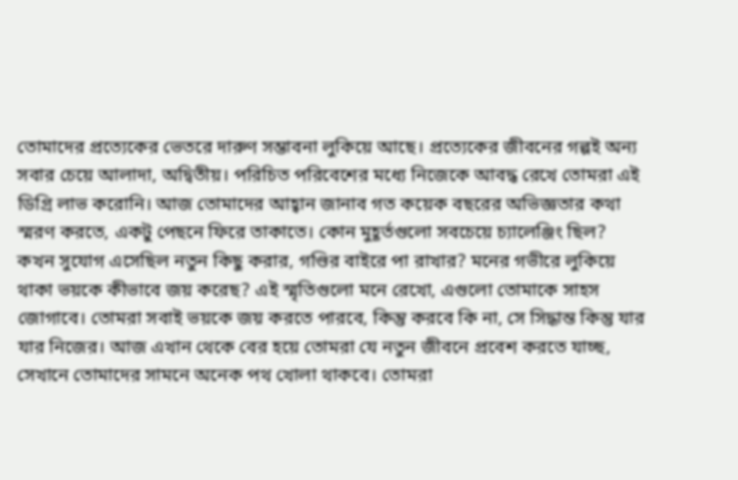তোমাদের প্রত্যেকের ভেতরে দারুণ সম্ভাবনা লুকিয়ে আছে। প্রত্যেকের জীবনের গল্পই অন্য সবার চেয়ে আলাদা, অদ্বিতীয়। পরিচিত পরিবেশের মধ্যে নিজেকে আবদ্ধ রেখে তোমরা এই ডিগ্রি লাভ করোনি। আজ তোমাদের আহ্বান জানাব গত কয়েক বছরের অভিজ্ঞতার কথা স্মরণ করতে, একটু পেছনে ফিরে তাকাতে। কোন মুহূর্তগুলো সবচেয়ে চ্যালেঞ্জিং ছিল? কখন সুযোগ এসেছিল নতুন কিছু করার, গণ্ডির বাইরে পা রাখার? মনের গভীরে লুকিয়ে থাকা ভয়কে কীভাবে জয় করেছ? এই স্মৃতিগুলো মনে রেখো, এগুলো তোমাকে সাহস জোগাবে। তোমরা সবাই ভয়কে জয় করতে পারবে, কিন্তু করবে কি না, সে সিদ্ধান্ত কিন্তু যার যার নিজের। আজ এখান থেকে বের হয়ে তোমরা যে নতুন জীবনে প্রবেশ করতে যাচ্ছ, সেখানে তোমাদের সামনে অনেক পথ খোলা থাকবে। তোমরা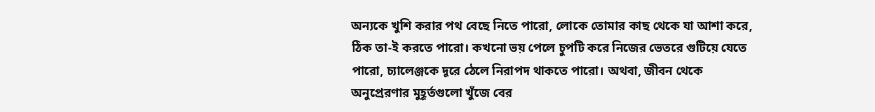অন্যকে খুশি করার পথ বেছে নিতে পারো, লোকে তোমার কাছ থেকে যা আশা করে, ঠিক তা-ই করতে পারো। কখনো ভয় পেলে চুপটি করে নিজের ভেতরে গুটিয়ে যেতে পারো, চ্যালেঞ্জকে দূরে ঠেলে নিরাপদ থাকতে পারো। অথবা, জীবন থেকে অনুপ্রেরণার মুহূর্তগুলো খুঁজে বের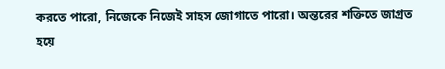করতে পারো, নিজেকে নিজেই সাহস জোগাতে পারো। অন্তরের শক্তিতে জাগ্রত হয়ে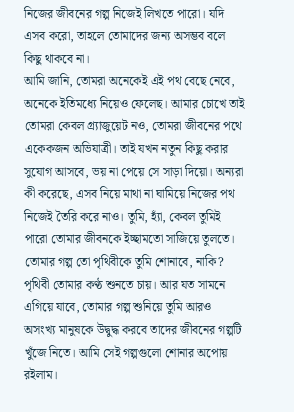নিজের জীবনের গল্প নিজেই লিখতে পারো। যদি এসব করো, তাহলে তোমাদের জন্য অসম্ভব বলে কিছু থাকবে না।
আমি জানি, তোমরা অনেকেই এই পথ বেছে নেবে, অনেকে ইতিমধ্যে নিয়েও ফেলেছ। আমার চোখে তাই তোমরা কেবল গ্র্যাজুয়েট নও, তোমরা জীবনের পথে একেকজন অভিযাত্রী। তাই যখন নতুন কিছু করার সুযোগ আসবে, ভয় না পেয়ে সে সাড়া দিয়ো। অন্যরা কী করেছে, এসব নিয়ে মাথা না ঘামিয়ে নিজের পথ নিজেই তৈরি করে নাও। তুমি, হ্যাঁ, কেবল তুমিই পারো তোমার জীবনকে ইচ্ছামতো সাজিয়ে তুলতে। তোমার গল্প তো পৃথিবীকে তুমি শোনাবে, নাকি? পৃথিবী তোমার কণ্ঠ শুনতে চায়। আর যত সামনে এগিয়ে যাবে, তোমার গল্প শুনিয়ে তুমি আরও অসংখ্য মানুষকে উদ্বুদ্ধ করবে তাদের জীবনের গল্পটি খুঁজে নিতে। আমি সেই গল্পগুলো শোনার অপোয় রইলাম।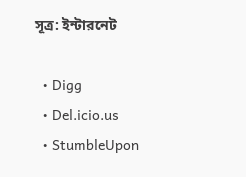সূত্র: ইন্টারনেট

  • Digg
  • Del.icio.us
  • StumbleUpon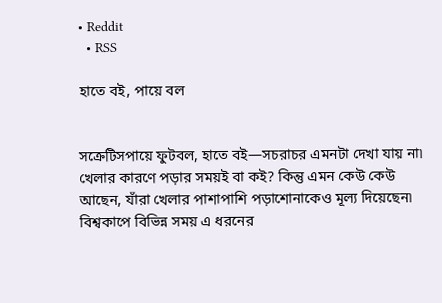• Reddit
  • RSS

হাতে বই, পায়ে বল


সক্রেটিসপায়ে ফুটবল, হাতে বই—সচরাচর এমনটা দেখা যায় না৷ খেলার কারণে পড়ার সময়ই বা কই? কিন্তু এমন কেউ কেউ আছেন, যাঁরা খেলার পাশাপাশি পড়াশোনাকেও মূল্য দিয়েছেন৷ বিশ্বকাপে বিভিন্ন সময় এ ধরনের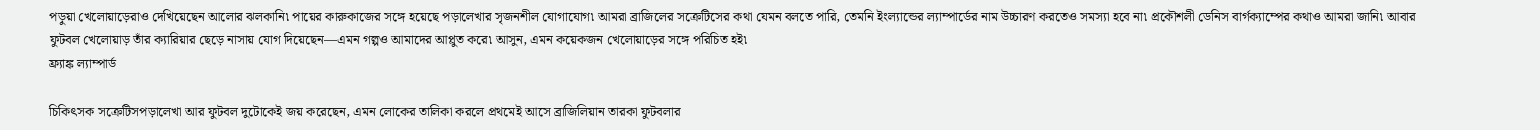পড়ুয়া খেলোয়াড়েরাও দেখিয়েছেন আলোর ঝলকানি৷ পায়ের কারুকাজের সঙ্গে হয়েছে পড়ালেখার সৃজনশীল যোগাযোগ৷ আমরা ব্রাজিলের সক্রেটিসের কথা যেমন বলতে পারি, তেমনি ইংল্যান্ডের ল্যাম্পার্ডের নাম উচ্চারণ করতেও সমস্যা হবে না৷ প্রকৌশলী ডেনিস বার্গক্যাম্পের কথাও আমরা জানি৷ আবার ফুটবল খেলোয়াড় তাঁর ক্যারিয়ার ছেড়ে নাসায় যোগ দিয়েছেন—এমন গল্পও আমাদের আপ্লুত করে৷ আসুন, এমন কয়েকজন খেলোয়াড়ের সঙ্গে পরিচিত হই৷
ফ্র্যাঙ্ক ল্যাম্পার্ড

চিকিৎসক সক্রেটিসপড়ালেখা আর ফুটবল দুটোকেই জয় করেছেন, এমন লোকের তালিকা করলে প্রথমেই আসে ব্রাজিলিয়ান তারকা ফুটবলার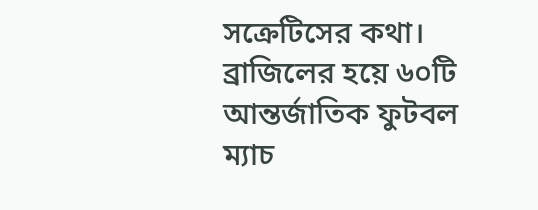সক্রেটিসের কথা। ব্রাজিলের হয়ে ৬০টি আন্তর্জাতিক ফুটবল ম্যাচ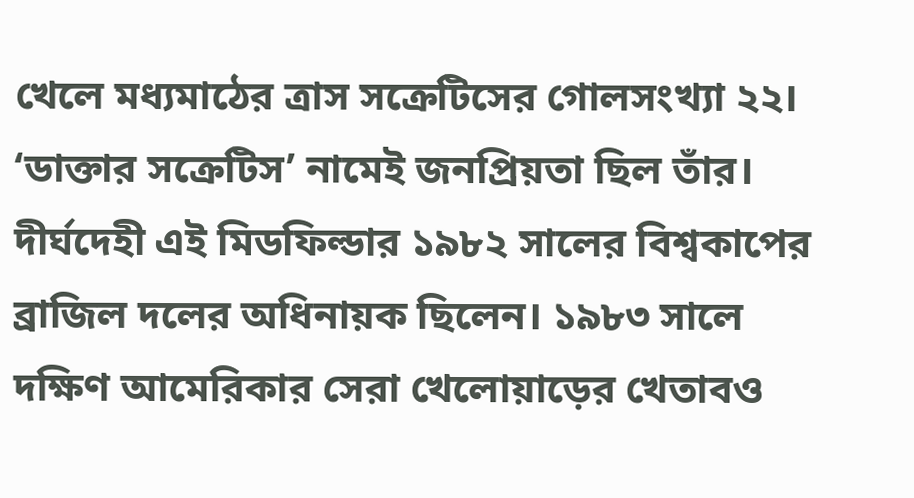খেলে মধ্যমাঠের ত্রাস সক্রেটিসের গোলসংখ্যা ২২। ‘ডাক্তার সক্রেটিস’ নামেই জনপ্রিয়তা ছিল তাঁর। দীর্ঘদেহী এই মিডফিল্ডার ১৯৮২ সালের বিশ্বকাপের ব্রাজিল দলের অধিনায়ক ছিলেন। ১৯৮৩ সালে দক্ষিণ আমেরিকার সেরা খেলোয়াড়ের খেতাবও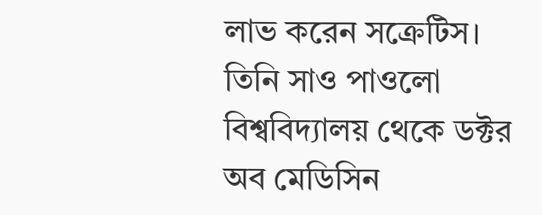লাভ করেন সক্রেটিস। তিনি সাও পাওলো বিশ্ববিদ্যালয় থেকে ডক্টর অব মেডিসিন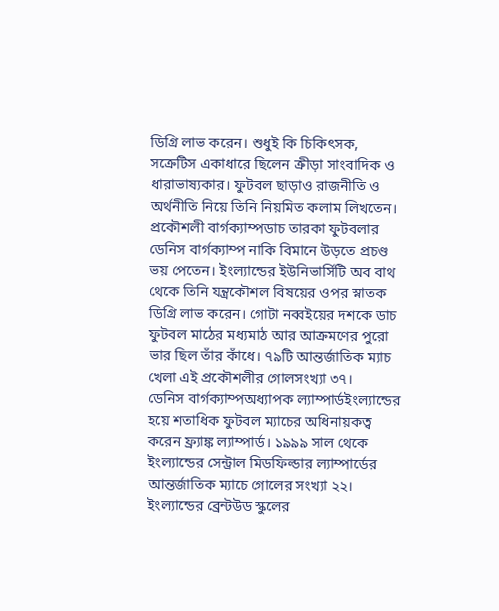ডিগ্রি লাভ করেন। শুধুই কি চিকিৎসক, সক্রেটিস একাধারে ছিলেন ক্রীড়া সাংবাদিক ও ধারাভাষ্যকার। ফুটবল ছাড়াও রাজনীতি ও অর্থনীতি নিয়ে তিনি নিয়মিত কলাম লিখতেন।
প্রকৌশলী বার্গক্যাম্পডাচ তারকা ফুটবলার ডেনিস বার্গক্যাম্প নাকি বিমানে উড়তে প্রচণ্ড ভয় পেতেন। ইংল্যান্ডের ইউনিভার্সিটি অব বাথ থেকে তিনি যন্ত্রকৌশল বিষয়ের ওপর স্নাতক ডিগ্রি লাভ করেন। গোটা নব্বইয়ের দশকে ডাচ ফুটবল মাঠের মধ্যমাঠ আর আক্রমণের পুরো ভার ছিল তাঁর কাঁধে। ৭৯টি আন্তর্জাতিক ম্যাচ খেলা এই প্রকৌশলীর গোলসংখ্যা ৩৭।
ডেনিস বার্গক্যাম্পঅধ্যাপক ল্যাম্পার্ডইংল্যান্ডের হয়ে শতাধিক ফুটবল ম্যাচের অধিনায়কত্ব করেন ফ্র্যাঙ্ক ল্যাম্পার্ড। ১৯৯৯ সাল থেকে ইংল্যান্ডের সেন্ট্রাল মিডফিল্ডার ল্যাম্পার্ডের আন্তর্জাতিক ম্যাচে গোলের সংখ্যা ২২। ইংল্যান্ডের ব্রেন্টউড স্কুলের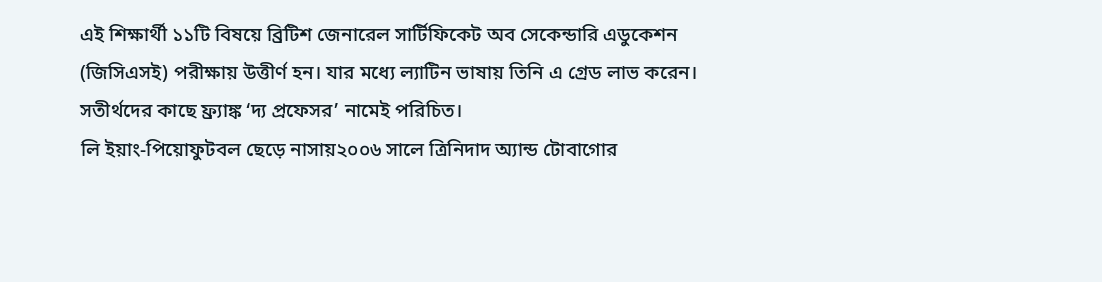এই শিক্ষার্থী ১১টি বিষয়ে ব্রিটিশ জেনারেল সার্টিফিকেট অব সেকেন্ডারি এডুকেশন (জিসিএসই) পরীক্ষায় উত্তীর্ণ হন। যার মধ্যে ল্যাটিন ভাষায় তিনি এ গ্রেড লাভ করেন। সতীর্থদের কাছে ফ্র্যাঙ্ক ‘দ্য প্রফেসর’ নামেই পরিচিত।
লি ইয়াং-পিয়োফুটবল ছেড়ে নাসায়২০০৬ সালে ত্রিনিদাদ অ্যান্ড টোবাগোর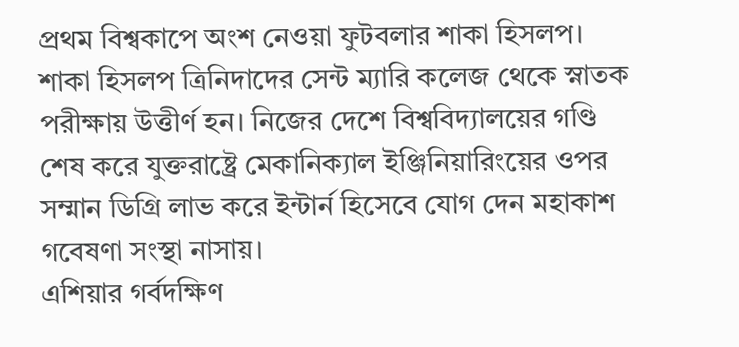প্রথম বিশ্বকাপে অংশ নেওয়া ফুটবলার শাকা হিসলপ। শাকা হিসলপ ত্রিনিদাদের সেন্ট ম্যারি কলেজ থেকে স্নাতক পরীক্ষায় উত্তীর্ণ হন। নিজের দেশে বিশ্ববিদ্যালয়ের গণ্ডি শেষ করে যুক্তরাষ্ট্রে মেকানিক্যাল ইঞ্জিনিয়ারিংয়ের ওপর সম্মান ডিগ্রি লাভ করে ইন্টার্ন হিসেবে যোগ দেন মহাকাশ গবেষণা সংস্থা নাসায়।
এশিয়ার গর্বদক্ষিণ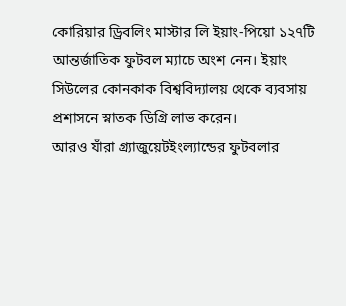কোরিয়ার ড্রিবলিং মাস্টার লি ইয়াং-পিয়ো ১২৭টি আন্তর্জাতিক ফুটবল ম্যাচে অংশ নেন। ইয়াং সিউলের কোনকাক বিশ্ববিদ্যালয় থেকে ব্যবসায় প্রশাসনে স্নাতক ডিগ্রি লাভ করেন।
আরও যাঁরা গ্র্যাজুয়েটইংল্যান্ডের ফুটবলার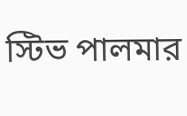স্টিভ পালমার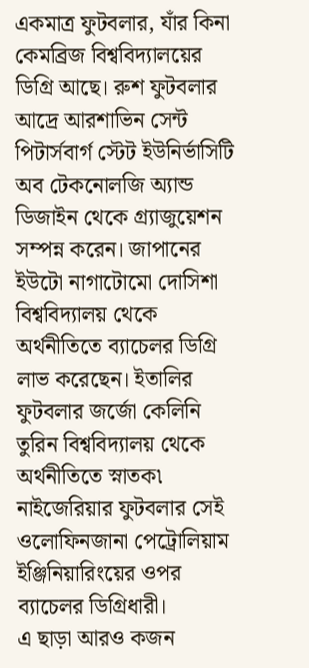একমাত্র ফুটবলার, যাঁর কিনা কেমব্রিজ বিশ্ববিদ্যালয়ের ডিগ্রি আছে। রুশ ফুটবলার আদ্রে আরশাভিন সেন্ট পিটার্সবার্গ স্টেট ইউনির্ভাসিটি অব টেকনোলজি অ্যান্ড ডিজাইন থেকে গ্র্যাজুয়েশন সম্পন্ন করেন। জাপানের ইউটো নাগাটোমো দোসিশা বিশ্ববিদ্যালয় থেকে অর্থনীতিতে ব্যাচেলর ডিগ্রি লাভ করেছেন। ইতালির ফুটবলার জর্জো কেলিনি তুরিন বিশ্ববিদ্যালয় থেকে অর্থনীতিতে স্নাতক৷ নাইজেরিয়ার ফুটবলার সেই ওলোফিনজানা পেট্রোলিয়াম ইঞ্জিনিয়ারিংয়ের ওপর ব্যাচেলর ডিগ্রিধারী।
এ ছাড়া আরও কজন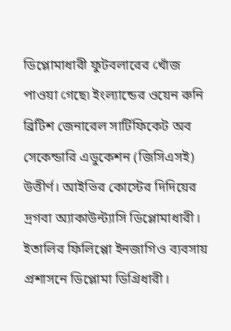ডিপ্লোমাধারী ফুটবলারের খোঁজ পাওয়া গেছে৷ ইংল্যান্ডের ওয়েন রুনি ব্রিটিশ জেনারেল সার্টিফিকেট অব সেকেন্ডারি এডুকেশন (জিসিএসই) উত্তীর্ণ। আইভির কোস্টের দিদিয়ের দ্রগবা অ্যাকাউন্ট্যাসি ডিপ্লোমাধারী। ইতালির ফিলিপ্পো ইনজাগিও ব্যবসায় প্রশাসনে ডিপ্লোমা ডিগ্রিধারী।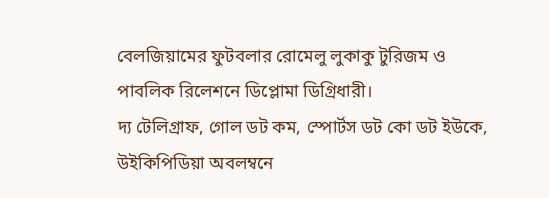বেলজিয়ামের ফুটবলার রোমেলু লুকাকু টুরিজম ও পাবলিক রিলেশনে ডিপ্লোমা ডিগ্রিধারী।
দ্য টেলিগ্রাফ, গোল ডট কম, স্পোর্টস ডট কো ডট ইউকে, উইকিপিডিয়া অবলম্বনে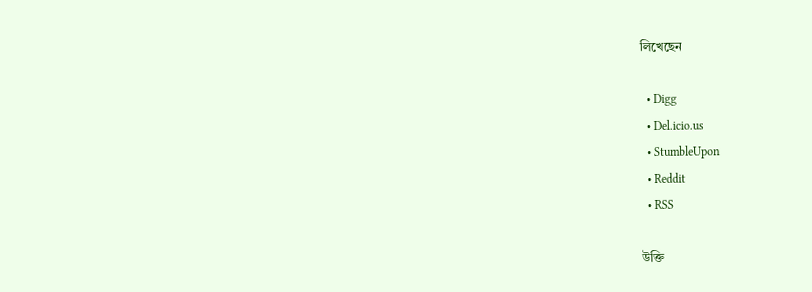লিখেছেন

  • Digg
  • Del.icio.us
  • StumbleUpon
  • Reddit
  • RSS

উক্তি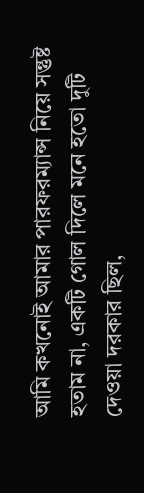আমি কখনোই আমার পারফরম্যান্স নিয়ে সন্তুষ্ট হতাম না, একটি গোল দিলে মনে হতো দুটি দেওয়া দরকার ছিল,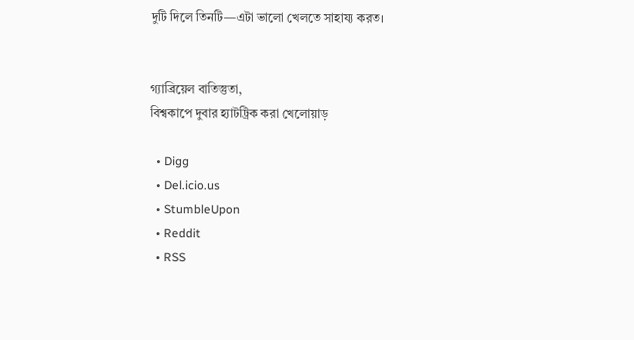দুটি দিলে তিনটি—এটা ভালো খেলতে সাহায্য করত।


গ্যাব্রিয়েল বাতিস্তুতা,
বিশ্বকাপে দুবার হ্যাটট্রিক করা খেলোয়াড়

  • Digg
  • Del.icio.us
  • StumbleUpon
  • Reddit
  • RSS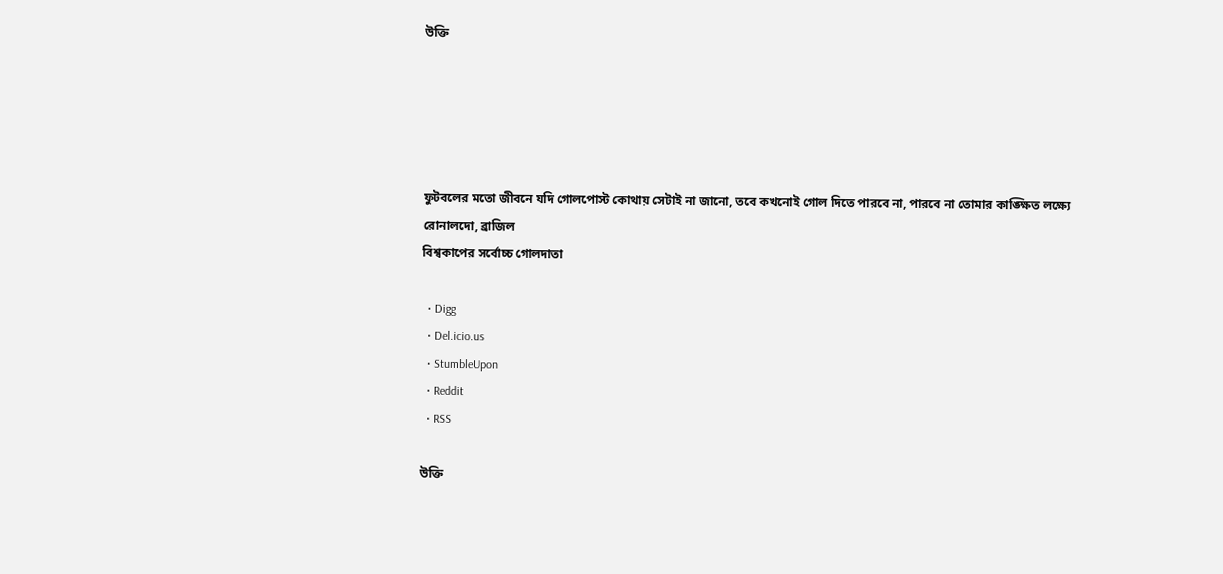উক্তি





ফুটবলের মতো জীবনে যদি গোলপোস্ট কোথায় সেটাই না জানো, তবে কখনোই গোল দিতে পারবে না, পারবে না তোমার কাঙ্ক্ষিত লক্ষ্যে
রোনালদো, ব্রাজিল
বিশ্বকাপের সর্বোচ্চ গোলদাতা

  • Digg
  • Del.icio.us
  • StumbleUpon
  • Reddit
  • RSS

উক্তি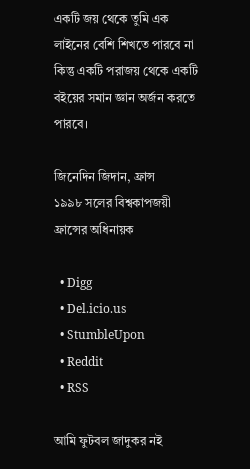একটি জয় থেকে তুমি এক লাইনের বেশি শিখতে পারবে না কিন্তু একটি পরাজয় থেকে একটি বইয়ের সমান জ্ঞান অর্জন করতে পারবে।

জিনেদিন জিদান, ফ্রান্স
১৯৯৮ সলের বিশ্বকাপজয়ী ফ্রান্সের অধিনায়ক

  • Digg
  • Del.icio.us
  • StumbleUpon
  • Reddit
  • RSS

আমি ফুটবল জাদুকর নই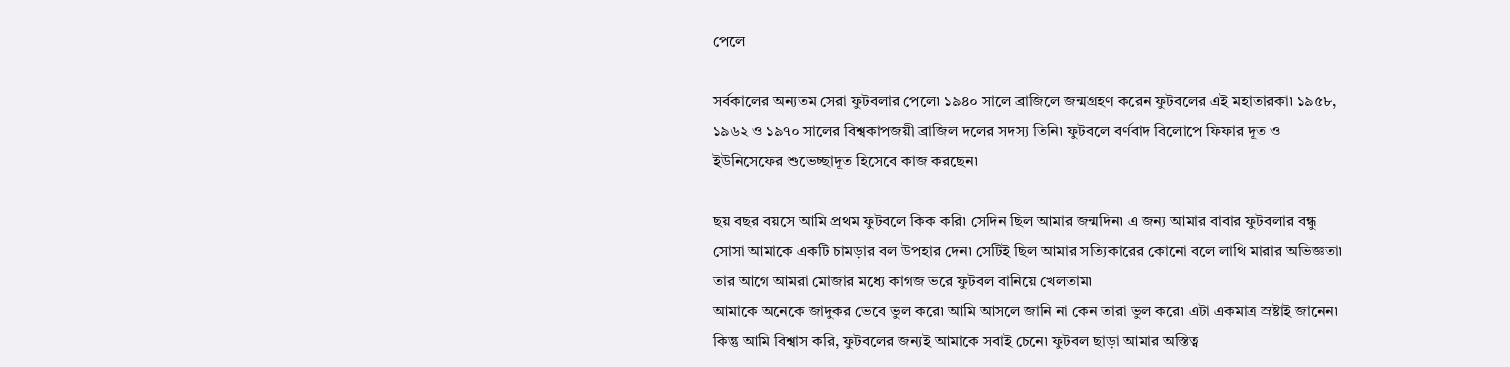পেলে

সর্বকালের অন্যতম সেরা ফুটবলার পেলে৷ ১৯৪০ সালে ব্রাজিলে জন্মগ্রহণ করেন ফুটবলের এই মহাতারকা৷ ১৯৫৮, ১৯৬২ ও ১৯৭০ সালের বিশ্বকাপজয়ী ব্রাজিল দলের সদস্য তিনি৷ ফুটবলে বর্ণবাদ বিলোপে ফিফার দূত ও ইউনিসেফের শুভেচ্ছাদূত হিসেবে কাজ করছেন৷

ছয় বছর বয়সে আমি প্রথম ফুটবলে কিক করি৷ সেদিন ছিল আমার জন্মদিন৷ এ জন্য আমার বাবার ফুটবলার বন্ধু সোসা আমাকে একটি চামড়ার বল উপহার দেন৷ সেটিই ছিল আমার সত্যিকারের কোনো বলে লাথি মারার অভিজ্ঞতা৷ তার আগে আমরা মোজার মধ্যে কাগজ ভরে ফুটবল বানিয়ে খেলতাম৷
আমাকে অনেকে জাদুকর ভেবে ভুল করে৷ আমি আসলে জানি না কেন তারা ভুল করে৷ এটা একমাত্র স্রষ্টাই জানেন৷ কিন্তু আমি বিশ্বাস করি, ফুটবলের জন্যই আমাকে সবাই চেনে৷ ফুটবল ছাড়া আমার অস্তিত্ব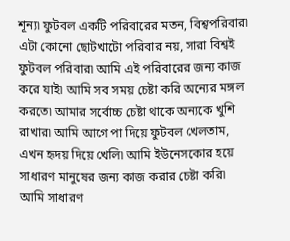শূন্য৷ ফুটবল একটি পরিবারের মতন, বিশ্বপরিবার৷ এটা কোনো ছোটখাটো পরিবার নয়, সারা বিশ্বই ফুটবল পরিবার৷ আমি এই পরিবারের জন্য কাজ করে যাই৷ আমি সব সময় চেষ্টা করি অন্যের মঙ্গল করতে৷ আমার সর্বোচ্চ চেষ্টা থাকে অন্যকে খুশি রাখার৷ আমি আগে পা দিয়ে ফুটবল খেলতাম, এখন হৃদয় দিয়ে খেলি৷ আমি ইউনেসকোর হয়ে সাধারণ মানুষের জন্য কাজ করার চেষ্টা করি৷ আমি সাধারণ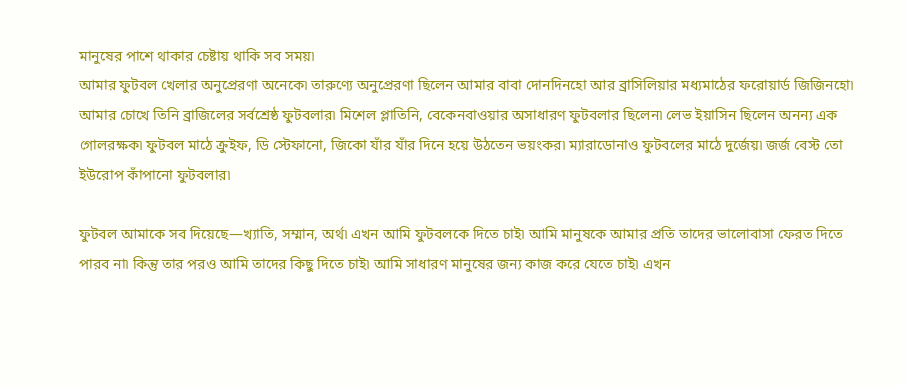মানুষের পাশে থাকার চেষ্টায় থাকি সব সময়৷
আমার ফুটবল খেলার অনুপ্রেরণা অনেকে৷ তারুণ্যে অনুপ্রেরণা ছিলেন আমার বাবা দোনদিনহো আর ব্রাসিলিয়ার মধ্যমাঠের ফরোয়ার্ড জিজিনহো৷ আমার চোখে তিনি ব্রাজিলের সর্বশ্রেষ্ঠ ফুটবলার৷ মিশেল প্লাতিনি, বেকেনবাওয়ার অসাধারণ ফুটবলার ছিলেন৷ লেভ ইয়াসিন ছিলেন অনন্য এক গোলরক্ষক৷ ফুটবল মাঠে ক্রুইফ, ডি স্টেফানো, জিকো যাঁর যাঁর দিনে হয়ে উঠতেন ভয়ংকর৷ ম্যারাডোনাও ফুটবলের মাঠে দুর্জেয়৷ জর্জ বেস্ট তো ইউরোপ কাঁপানো ফুটবলার৷

ফুটবল আমাকে সব দিয়েছে—খ্যাতি, সম্মান, অর্থ৷ এখন আমি ফুটবলকে দিতে চাই৷ আমি মানুষকে আমার প্রতি তাদের ভালোবাসা ফেরত দিতে পারব না৷ কিন্তু তার পরও আমি তাদের কিছু দিতে চাই৷ আমি সাধারণ মানুষের জন্য কাজ করে যেতে চাই৷ এখন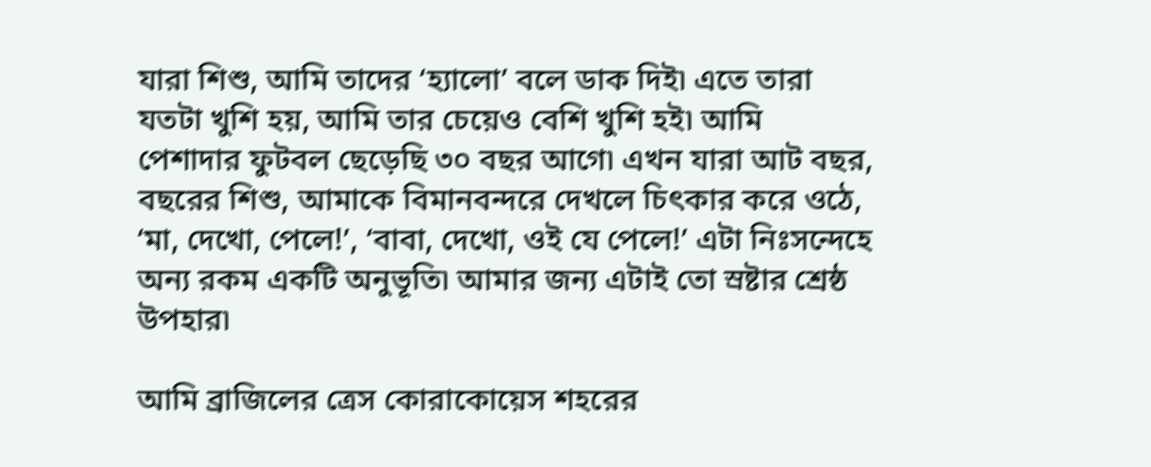যারা শিশু, আমি তাদের ‘হ্যালো’ বলে ডাক দিই৷ এতে তারা যতটা খুশি হয়, আমি তার চেয়েও বেশি খুশি হই৷ আমি পেশাদার ফুটবল ছেড়েছি ৩০ বছর আগে৷ এখন যারা আট বছর, বছরের শিশু, আমাকে বিমানবন্দরে দেখলে চিৎকার করে ওঠে, ‘মা, দেখো, পেলে!’, ‘বাবা, দেখো, ওই যে পেলে!’ এটা নিঃসন্দেহে অন্য রকম একটি অনুভূতি৷ আমার জন্য এটাই তো স্রষ্টার শ্রেষ্ঠ উপহার৷

আমি ব্রাজিলের ত্রেস কোরাকোয়েস শহরের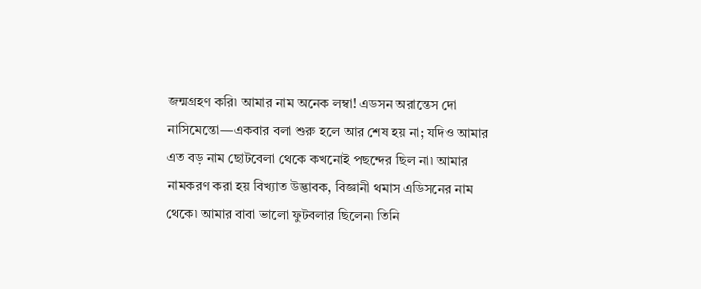জন্মগ্রহণ করি৷ আমার নাম অনেক লম্বা! এডসন অরান্তেস দো নাসিমেন্তো—একবার বলা শুরু হলে আর শেষ হয় না; যদিও আমার এত বড় নাম ছোটবেলা থেকে কখনোই পছন্দের ছিল না৷ আমার নামকরণ করা হয় বিখ্যাত উদ্ভাবক, বিজ্ঞানী থমাস এডিসনের নাম থেকে৷ আমার বাবা ভালো ফুটবলার ছিলেন৷ তিনি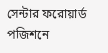সেন্টার ফরোয়ার্ড পজিশনে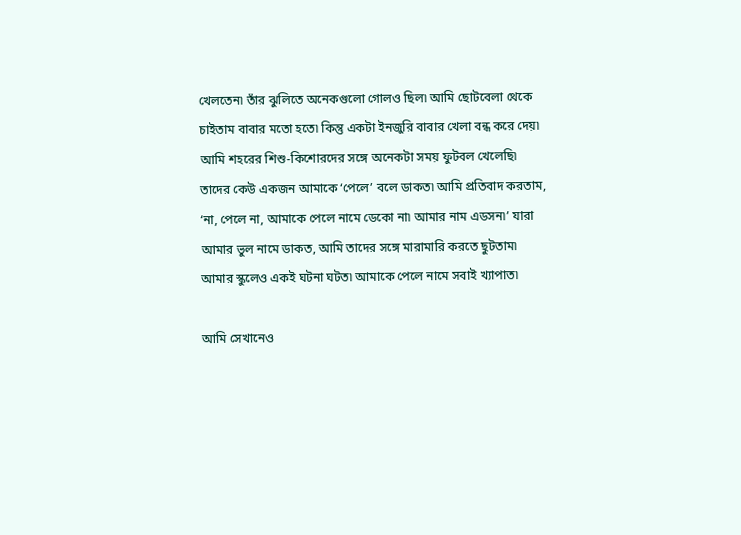খেলতেন৷ তাঁর ঝুলিতে অনেকগুলো গোলও ছিল৷ আমি ছোটবেলা থেকে চাইতাম বাবার মতো হতে৷ কিন্তু একটা ইনজুরি বাবার খেলা বন্ধ করে দেয়৷
আমি শহরের শিশু-কিশোরদের সঙ্গে অনেকটা সময় ফুটবল খেলেছি৷ তাদের কেউ একজন আমাকে ‘পেলে’ বলে ডাকত৷ আমি প্রতিবাদ করতাম, ‘না, পেলে না, আমাকে পেলে নামে ডেকো না৷ আমার নাম এডসন৷’ যারা আমার ভুল নামে ডাকত, আমি তাদের সঙ্গে মারামারি করতে ছুটতাম৷ আমার স্কুলেও একই ঘটনা ঘটত৷ আমাকে পেলে নামে সবাই খ্যাপাত৷

আমি সেখানেও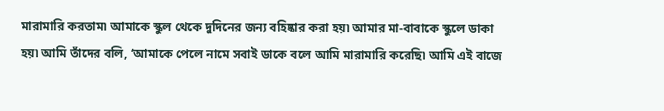মারামারি করতাম৷ আমাকে স্কুল থেকে দুদিনের জন্য বহিষ্কার করা হয়৷ আমার মা-বাবাকে স্কুলে ডাকা হয়৷ আমি তাঁদের বলি, ‘আমাকে পেলে নামে সবাই ডাকে বলে আমি মারামারি করেছি৷ আমি এই বাজে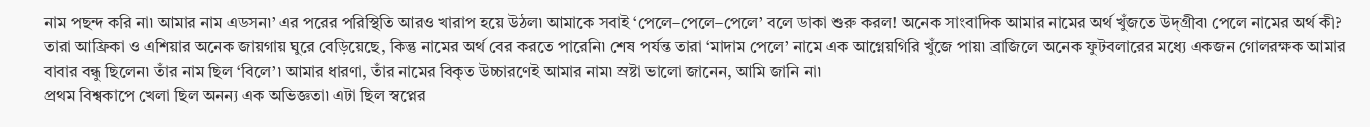নাম পছন্দ করি না৷ আমার নাম এডসন৷’ এর পরের পরিস্থিতি আরও খারাপ হয়ে উঠল৷ আমাকে সবাই ‘পেলে–পেলে–পেলে’ বলে ডাকা শুরু করল! অনেক সাংবাদিক আমার নামের অর্থ খুঁজতে উদ্গ্রীব৷ পেলে নামের অর্থ কী? তারা আফ্রিকা ও এশিয়ার অনেক জায়গায় ঘুরে বেড়িয়েছে, কিন্তু নামের অর্থ বের করতে পারেনি৷ শেষ পর্যন্ত তারা ‘মাদাম পেলে’ নামে এক আগ্নেয়গিরি খুঁজে পায়৷ ব্রাজিলে অনেক ফুটবলারের মধ্যে একজন গোলরক্ষক আমার বাবার বন্ধু ছিলেন৷ তাঁর নাম ছিল ‘বিলে’৷ আমার ধারণা, তাঁর নামের বিকৃত উচ্চারণেই আমার নাম৷ স্রষ্টা ভালো জানেন, আমি জানি না৷
প্রথম বিশ্বকাপে খেলা ছিল অনন্য এক অভিজ্ঞতা৷ এটা ছিল স্বপ্নের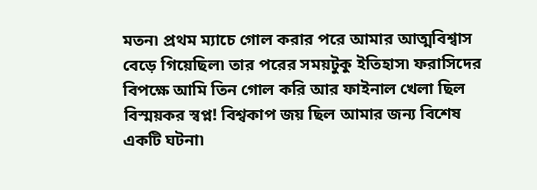মতন৷ প্রথম ম্যাচে গোল করার পরে আমার আত্মবিশ্বাস বেড়ে গিয়েছিল৷ তার পরের সময়টুকু ইতিহাস৷ ফরাসিদের বিপক্ষে আমি তিন গোল করি আর ফাইনাল খেলা ছিল বিস্ময়কর স্বপ্ন! বিশ্বকাপ জয় ছিল আমার জন্য বিশেষ একটি ঘটনা৷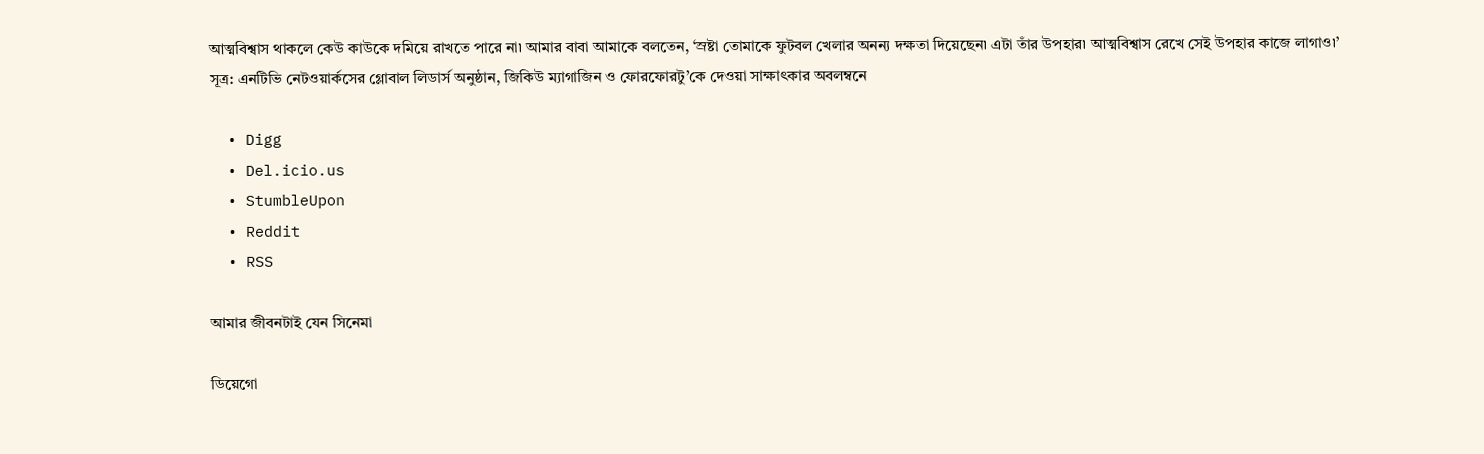আত্মবিশ্বাস থাকলে কেউ কাউকে দমিয়ে রাখতে পারে না৷ আমার বাবা আমাকে বলতেন, ‘স্রষ্টা তোমাকে ফুটবল খেলার অনন্য দক্ষতা দিয়েছেন৷ এটা তাঁর উপহার৷ আত্মবিশ্বাস রেখে সেই উপহার কাজে লাগাও৷’
সূত্র: এনটিভি নেটওয়ার্কসের গ্লোবাল লিডার্স অনুষ্ঠান, জিকিউ ম্যাগাজিন ও ফোরফোরটু’কে দেওয়া সাক্ষাৎকার অবলম্বনে

  • Digg
  • Del.icio.us
  • StumbleUpon
  • Reddit
  • RSS

আমার জীবনটাই যেন সিনেমা

ডিয়েগো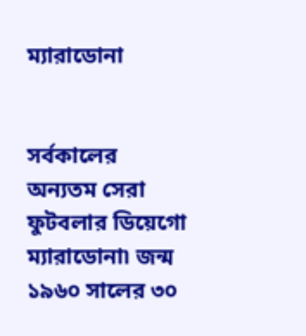ম্যারাডোনা


সর্বকালের অন্যতম সেরা ফুটবলার ডিয়েগো ম্যারাডোনা৷ জন্ম ১৯৬০ সালের ৩০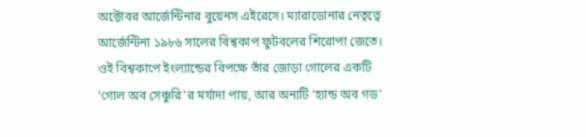অক্টোবর আর্জেন্টিনার বুয়েনস এইরেসে। ম্যারাডোনার নেতৃত্বে আর্জেন্টিনা ১৯৮৬ সালের বিশ্বকাপ ফুটবলের শিরোপা জেতে। ওই বিশ্বকাপে ইংল্যান্ডের বিপক্ষে তাঁর জোড়া গোলের একটি ‘গোল অব সেঞ্চুরি’র মর্যাদা পায়, আর অন্যটি ‘হ্যান্ড অব গড’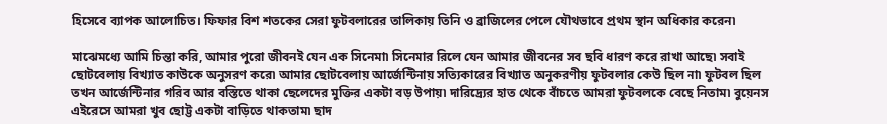হিসেবে ব্যাপক আলোচিত। ফিফার বিশ শতকের সেরা ফুটবলারের তালিকায় তিনি ও ব্রাজিলের পেলে যৌথভাবে প্রথম স্থান অধিকার করেন৷

মাঝেমধ্যে আমি চিন্তা করি, আমার পুরো জীবনই যেন এক সিনেমা৷ সিনেমার রিলে যেন আমার জীবনের সব ছবি ধারণ করে রাখা আছে৷ সবাই ছোটবেলায় বিখ্যাত কাউকে অনুসরণ করে৷ আমার ছোটবেলায় আর্জেন্টিনায় সত্যিকারের বিখ্যাত অনুকরণীয় ফুটবলার কেউ ছিল না৷ ফুটবল ছিল তখন আর্জেন্টিনার গরিব আর বস্তিতে থাকা ছেলেদের মুক্তির একটা বড় উপায়৷ দারিদ্র্যের হাত থেকে বাঁচতে আমরা ফুটবলকে বেছে নিতাম৷ বুয়েনস এইরেসে আমরা খুব ছোট্ট একটা বাড়িতে থাকতাম৷ ছাদ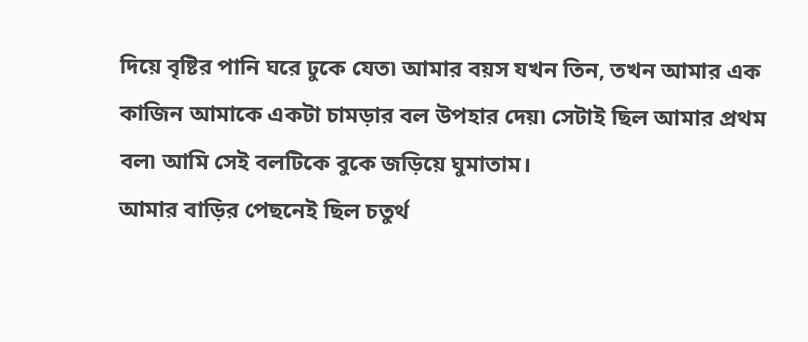দিয়ে বৃষ্টির পানি ঘরে ঢুকে যেত৷ আমার বয়স যখন তিন, তখন আমার এক কাজিন আমাকে একটা চামড়ার বল উপহার দেয়৷ সেটাই ছিল আমার প্রথম বল৷ আমি সেই বলটিকে বুকে জড়িয়ে ঘুমাতাম।
আমার বাড়ির পেছনেই ছিল চতুর্থ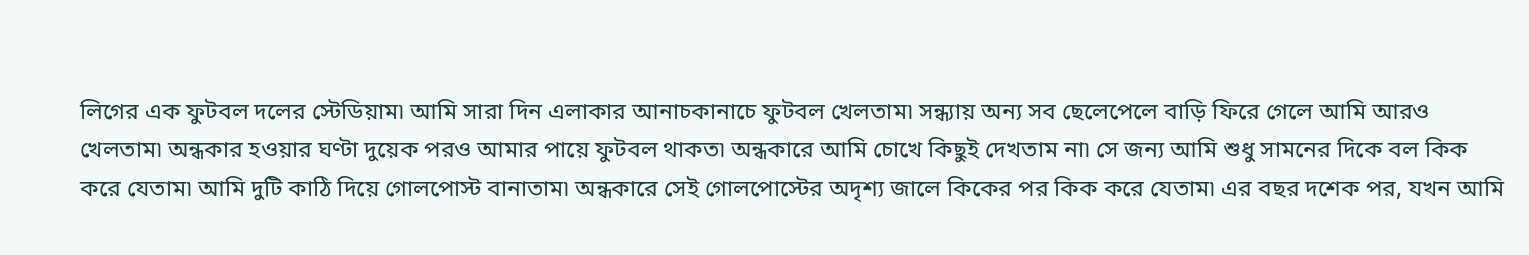লিগের এক ফুটবল দলের স্টেডিয়াম৷ আমি সারা দিন এলাকার আনাচকানাচে ফুটবল খেলতাম৷ সন্ধ্যায় অন্য সব ছেলেপেলে বাড়ি ফিরে গেলে আমি আরও খেলতাম৷ অন্ধকার হওয়ার ঘণ্টা দুয়েক পরও আমার পায়ে ফুটবল থাকত৷ অন্ধকারে আমি চোখে কিছুই দেখতাম না৷ সে জন্য আমি শুধু সামনের দিকে বল কিক করে যেতাম৷ আমি দুটি কাঠি দিয়ে গোলপোস্ট বানাতাম৷ অন্ধকারে সেই গোলপোস্টের অদৃশ্য জালে কিকের পর কিক করে যেতাম৷ এর বছর দশেক পর, যখন আমি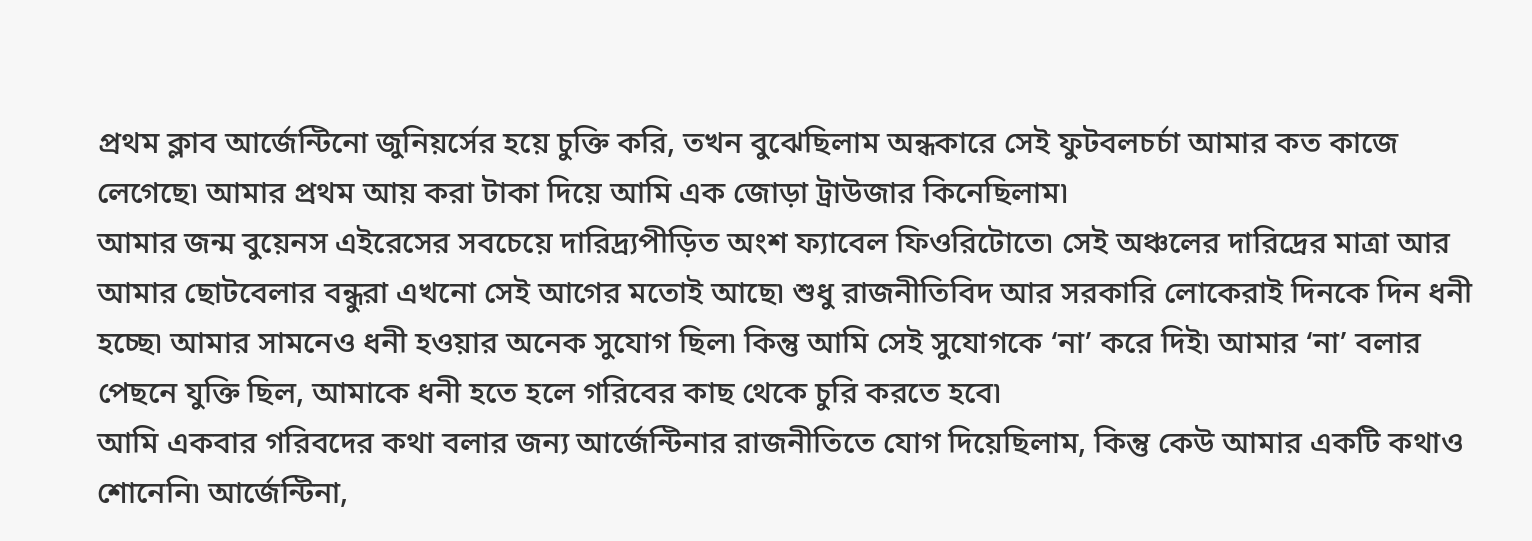প্রথম ক্লাব আর্জেন্টিনো জুনিয়র্সের হয়ে চুক্তি করি, তখন বুঝেছিলাম অন্ধকারে সেই ফুটবলচর্চা আমার কত কাজে লেগেছে৷ আমার প্রথম আয় করা টাকা দিয়ে আমি এক জোড়া ট্রাউজার কিনেছিলাম৷
আমার জন্ম বুয়েনস এইরেসের সবচেয়ে দারিদ্র্যপীড়িত অংশ ফ্যাবেল ফিওরিটোতে৷ সেই অঞ্চলের দারিদ্রের মাত্রা আর আমার ছোটবেলার বন্ধুরা এখনো সেই আগের মতোই আছে৷ শুধু রাজনীতিবিদ আর সরকারি লোকেরাই দিনকে দিন ধনী হচ্ছে৷ আমার সামনেও ধনী হওয়ার অনেক সুযোগ ছিল৷ কিন্তু আমি সেই সুযোগকে ‘না’ করে দিই৷ আমার ‘না’ বলার পেছনে যুক্তি ছিল, আমাকে ধনী হতে হলে গরিবের কাছ থেকে চুরি করতে হবে৷
আমি একবার গরিবদের কথা বলার জন্য আর্জেন্টিনার রাজনীতিতে যোগ দিয়েছিলাম, কিন্তু কেউ আমার একটি কথাও শোনেনি৷ আর্জেন্টিনা,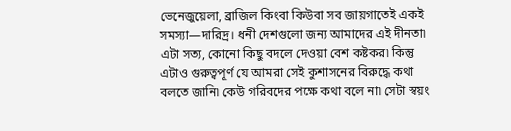ভেনেজুয়েলা, ব্রাজিল কিংবা কিউবা সব জায়গাতেই একই সমস্যা—দারিদ্র। ধনী দেশগুলো জন্য আমাদের এই দীনতা৷
এটা সত্য, কোনো কিছু বদলে দেওয়া বেশ কষ্টকর৷ কিন্তু এটাও গুরুত্বপূর্ণ যে আমরা সেই কুশাসনের বিরুদ্ধে কথা বলতে জানি৷ কেউ গরিবদের পক্ষে কথা বলে না৷ সেটা স্বয়ং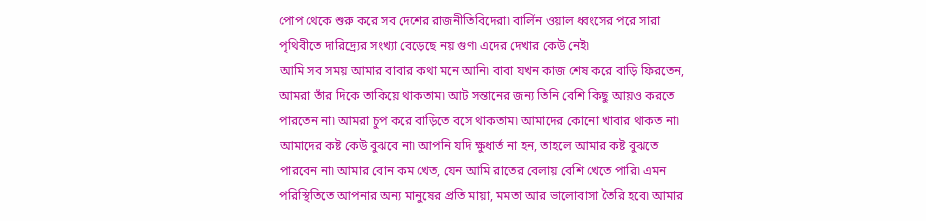পোপ থেকে শুরু করে সব দেশের রাজনীতিবিদেরা৷ বার্লিন ওয়াল ধ্বংসের পরে সারা পৃথিবীতে দারিদ্র্যের সংখ্যা বেড়েছে নয় গুণ৷ এদের দেখার কেউ নেই৷
আমি সব সময় আমার বাবার কথা মনে আনি৷ বাবা যখন কাজ শেষ করে বাড়ি ফিরতেন, আমরা তাঁর দিকে তাকিয়ে থাকতাম৷ আট সন্তানের জন্য তিনি বেশি কিছু আয়ও করতে পারতেন না৷ আমরা চুপ করে বাড়িতে বসে থাকতাম৷ আমাদের কোনো খাবার থাকত না৷ আমাদের কষ্ট কেউ বুঝবে না৷ আপনি যদি ক্ষুধার্ত না হন, তাহলে আমার কষ্ট বুঝতে পারবেন না৷ আমার বোন কম খেত, যেন আমি রাতের বেলায় বেশি খেতে পারি৷ এমন পরিস্থিতিতে আপনার অন্য মানুষের প্রতি মায়া, মমতা আর ভালোবাসা তৈরি হবে৷ আমার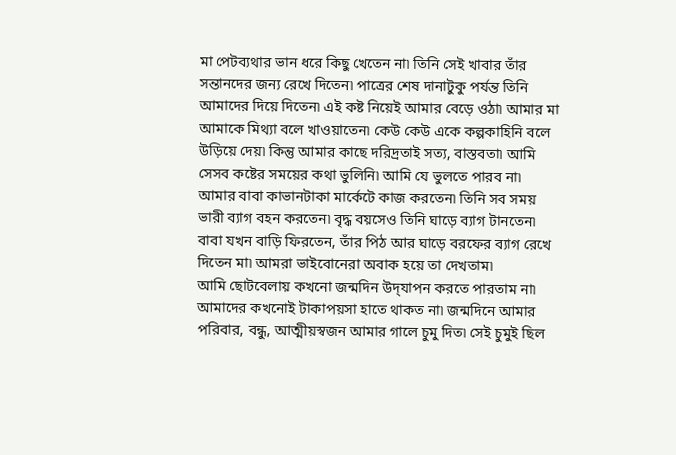মা পেটব্যথার ভান ধরে কিছু খেতেন না৷ তিনি সেই খাবার তাঁর সন্তানদের জন্য রেখে দিতেন৷ পাত্রের শেষ দানাটুকু পর্যন্ত তিনি আমাদের দিয়ে দিতেন৷ এই কষ্ট নিয়েই আমার বেড়ে ওঠা৷ আমার মা আমাকে মিথ্যা বলে খাওয়াতেন৷ কেউ কেউ একে কল্পকাহিনি বলে উড়িয়ে দেয়৷ কিন্তু আমার কাছে দরিদ্রতাই সত্য, বাস্তবতা৷ আমি সেসব কষ্টের সময়ের কথা ভুলিনি৷ আমি যে ভুলতে পারব না৷ আমার বাবা কাভানটাকা মার্কেটে কাজ করতেন৷ তিনি সব সময় ভারী ব্যাগ বহন করতেন৷ বৃদ্ধ বয়সেও তিনি ঘাড়ে ব্যাগ টানতেন৷ বাবা যখন বাড়ি ফিরতেন, তাঁর পিঠ আর ঘাড়ে বরফের ব্যাগ রেখে দিতেন মা৷ আমরা ভাইবোনেরা অবাক হয়ে তা দেখতাম৷
আমি ছোটবেলায় কখনো জন্মদিন উদ্‌যাপন করতে পারতাম না৷ আমাদের কখনোই টাকাপয়সা হাতে থাকত না৷ জন্মদিনে আমার পরিবার, বন্ধু, আত্মীয়স্বজন আমার গালে চুমু দিত৷ সেই চুমুই ছিল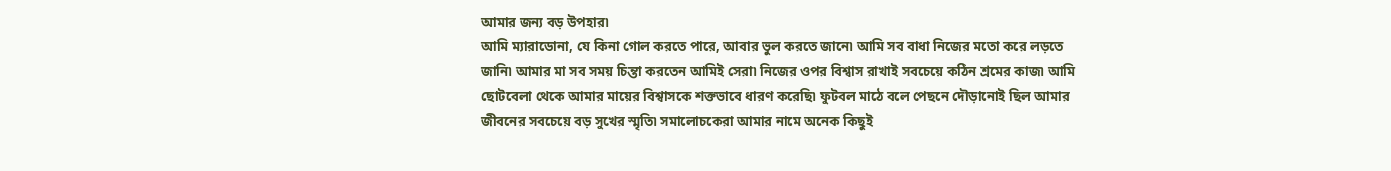আমার জন্য বড় উপহার৷
আমি ম্যারাডোনা, যে কিনা গোল করতে পারে, আবার ভুল করতে জানে৷ আমি সব বাধা নিজের মতো করে লড়তে জানি৷ আমার মা সব সময় চিন্তা করতেন আমিই সেরা৷ নিজের ওপর বিশ্বাস রাখাই সবচেয়ে কঠিন শ্রমের কাজ৷ আমি ছোটবেলা থেকে আমার মায়ের বিশ্বাসকে শক্তভাবে ধারণ করেছি৷ ফুটবল মাঠে বলে পেছনে দৌড়ানোই ছিল আমার জীবনের সবচেয়ে বড় সুখের স্মৃতি৷ সমালোচকেরা আমার নামে অনেক কিছুই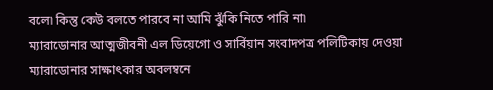বলে৷ কিন্তু কেউ বলতে পারবে না আমি ঝুঁকি নিতে পারি না৷
ম্যারাডোনার আত্মজীবনী এল ডিয়েগো ও সার্বিয়ান সংবাদপত্র পলিটিকায় দেওয়া ম্যারাডোনার সাক্ষাৎকার অবলম্বনে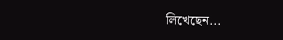লিখেছেন...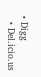• Digg
  • Del.icio.us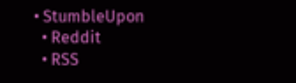• StumbleUpon
  • Reddit
  • RSS